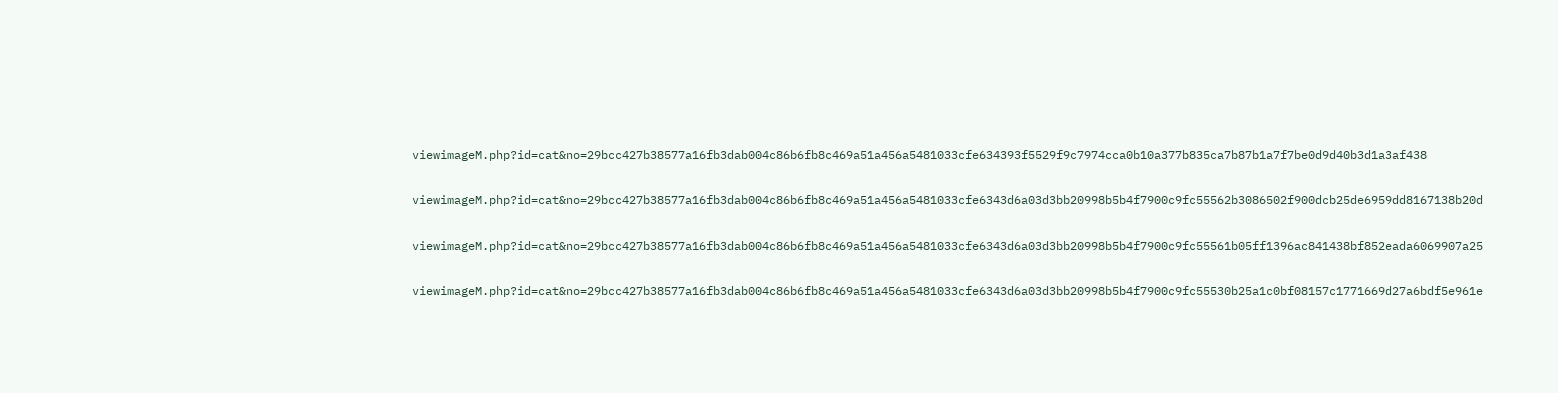viewimageM.php?id=cat&no=29bcc427b38577a16fb3dab004c86b6fb8c469a51a456a5481033cfe634393f5529f9c7974cca0b10a377b835ca7b87b1a7f7be0d9d40b3d1a3af438

viewimageM.php?id=cat&no=29bcc427b38577a16fb3dab004c86b6fb8c469a51a456a5481033cfe6343d6a03d3bb20998b5b4f7900c9fc55562b3086502f900dcb25de6959dd8167138b20d

viewimageM.php?id=cat&no=29bcc427b38577a16fb3dab004c86b6fb8c469a51a456a5481033cfe6343d6a03d3bb20998b5b4f7900c9fc55561b05ff1396ac841438bf852eada6069907a25

viewimageM.php?id=cat&no=29bcc427b38577a16fb3dab004c86b6fb8c469a51a456a5481033cfe6343d6a03d3bb20998b5b4f7900c9fc55530b25a1c0bf08157c1771669d27a6bdf5e961e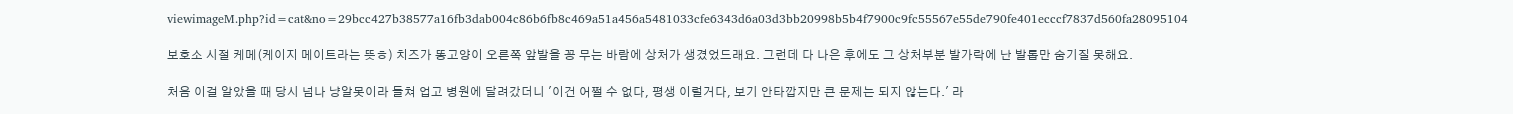viewimageM.php?id=cat&no=29bcc427b38577a16fb3dab004c86b6fb8c469a51a456a5481033cfe6343d6a03d3bb20998b5b4f7900c9fc55567e55de790fe401ecccf7837d560fa28095104

보호소 시절 케메(케이지 메이트라는 뜻ㅎ) 치즈가 똥고양이 오른쪽 앞발을 꽁 무는 바람에 상처가 생겼었드래요. 그런데 다 나은 후에도 그 상처부분 발가락에 난 발톱만 숨기질 못해요.

처음 이걸 알았을 때 당시 넘나 냥알못이라 들쳐 업고 병원에 달려갔더니 '이건 어쩔 수 없다, 평생 이럴거다, 보기 안타깝지만 큰 문제는 되지 않는다.' 라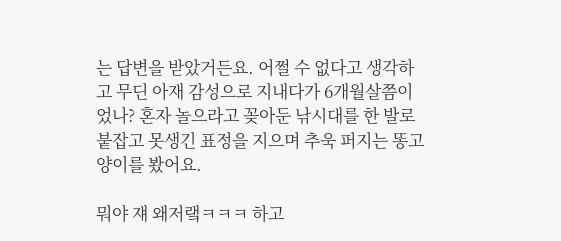는 답변을 받았거든요. 어쩔 수 없다고 생각하고 무딘 아재 감성으로 지내다가 6개월살쯤이었나? 혼자 놀으라고 꽂아둔 낚시대를 한 발로 붙잡고 못생긴 표정을 지으며 추욱 퍼지는 똥고양이를 봤어요.

뭐야 쟤 왜저랰ㅋㅋㅋ 하고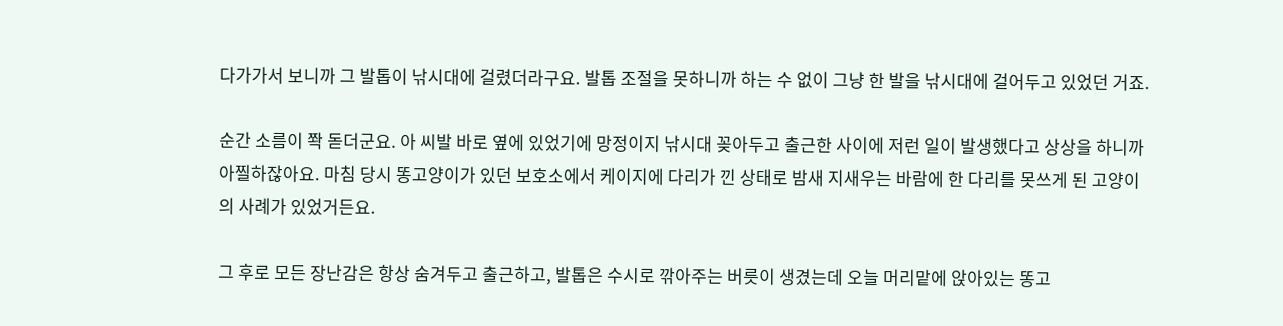다가가서 보니까 그 발톱이 낚시대에 걸렸더라구요. 발톱 조절을 못하니까 하는 수 없이 그냥 한 발을 낚시대에 걸어두고 있었던 거죠.

순간 소름이 쫙 돋더군요. 아 씨발 바로 옆에 있었기에 망정이지 낚시대 꽂아두고 출근한 사이에 저런 일이 발생했다고 상상을 하니까 아찔하잖아요. 마침 당시 똥고양이가 있던 보호소에서 케이지에 다리가 낀 상태로 밤새 지새우는 바람에 한 다리를 못쓰게 된 고양이의 사례가 있었거든요.

그 후로 모든 장난감은 항상 숨겨두고 출근하고, 발톱은 수시로 깎아주는 버릇이 생겼는데 오늘 머리맡에 앉아있는 똥고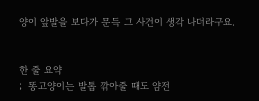양이 앞발을 보다가 문득 그 사건이 생각 나더라구요.


한 줄 요약
;  똥고양이는 발톱 깎아줄 때도 얌전